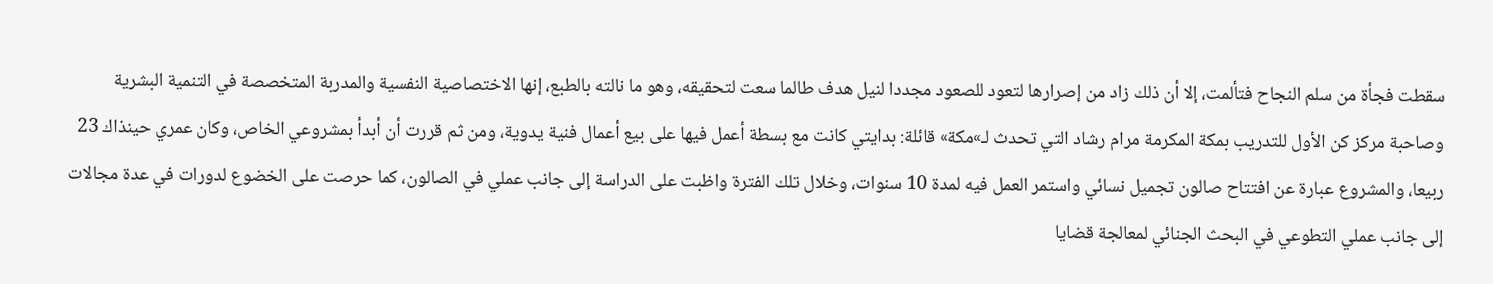سقطت فجأة من سلم النجاح فتألمت، إلا أن ذلك زاد من إصرارها لتعود للصعود مجددا لنيل هدف طالما سعت لتحقيقه، وهو ما نالته بالطبع، إنها الاختصاصية النفسية والمدربة المتخصصة في التنمية البشرية وصاحبة مركز كن الأول للتدريب بمكة المكرمة مرام رشاد التي تحدث لـ»مكة» قائلة: بدايتي كانت مع بسطة أعمل فيها على بيع أعمال فنية يدوية، ومن ثم قررت أن أبدأ بمشروعي الخاص، وكان عمري حينذاك 23 ربيعا، والمشروع عبارة عن افتتاح صالون تجميل نسائي واستمر العمل فيه لمدة 10 سنوات، وخلال تلك الفترة واظبت على الدراسة إلى جانب عملي في الصالون، كما حرصت على الخضوع لدورات في عدة مجالات إلى جانب عملي التطوعي في البحث الجنائي لمعالجة قضايا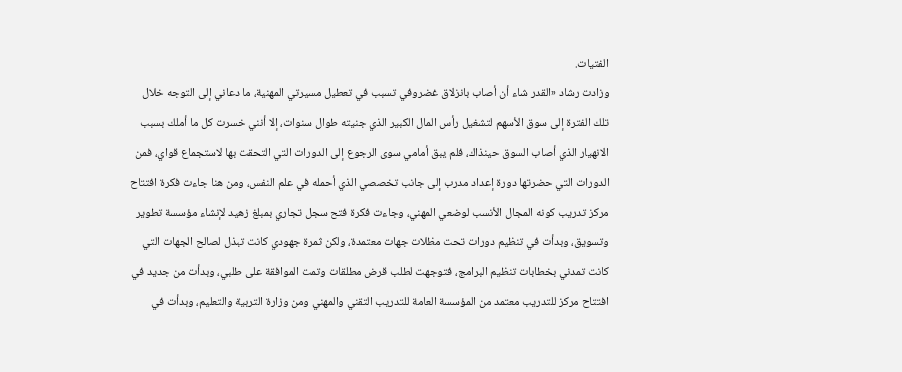الفتيات.
وزادت رشاد «القدر شاء أن أصاب بانزلاق غضروفي تسبب في تعطيل مسيرتي المهنية، ما دعاني إلى التوجه خلال تلك الفترة إلى سوق الأسهم لتشغيل رأس المال الكبير الذي جنيته طوال سنوات، إلا أنني خسرت كل ما أملك بسبب الانهيار الذي أصاب السوق حينذاك، فلم يبق أمامي سوى الرجوع إلى الدورات التي التحقت بها لاستجماع قواي، فمن الدورات التي حضرتها دورة إعداد مدرب إلى جانب تخصصي الذي أحمله في علم النفس، ومن هنا جاءت فكرة افتتاح مركز تدريب كونه المجال الأنسب لوضعي المهني، وجاءت فكرة فتح سجل تجاري بمبلغ زهيد لإنشاء مؤسسة تطوير وتسويق، وبدأت في تنظيم دورات تحت مظلات جهات معتمدة، ولكن ثمرة جهودي كانت تبذل لصالح الجهات التي كانت تمدني بخطابات تنظيم البرامج، فتوجهت لطلب قرض مطلقات وتمت الموافقة على طلبي، وبدأت من جديد في افتتاح مركز للتدريب معتمد من المؤسسة العامة للتدريب التقني والمهني ومن وزارة التربية والتعليم، وبدأت في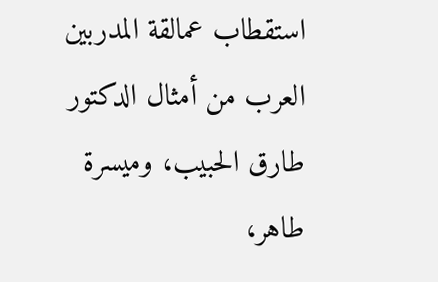استقطاب عمالقة المدربين العرب من أمثال الدكتور طارق الحبيب، وميسرة طاهر،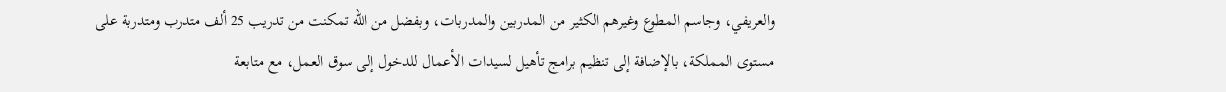والعريفي، وجاسم المطوع وغيرهم الكثير من المدربين والمدربات، وبفضل من الله تمكنت من تدريب 25 ألف متدرب ومتدربة على مستوى المملكة، بالإضافة إلى تنظيم برامج تأهيل لسيدات الأعمال للدخول إلى سوق العمل، مع متابعة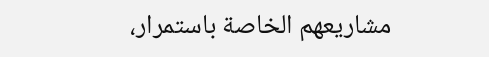مشاريعهم الخاصة باستمرار،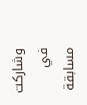وشاركت في مسابقة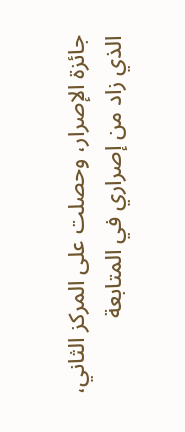جائزة الإصرار، وحصلت على المركز الثاني، الذي زاد من إصراري في المتابعة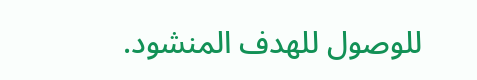للوصول للهدف المنشود.